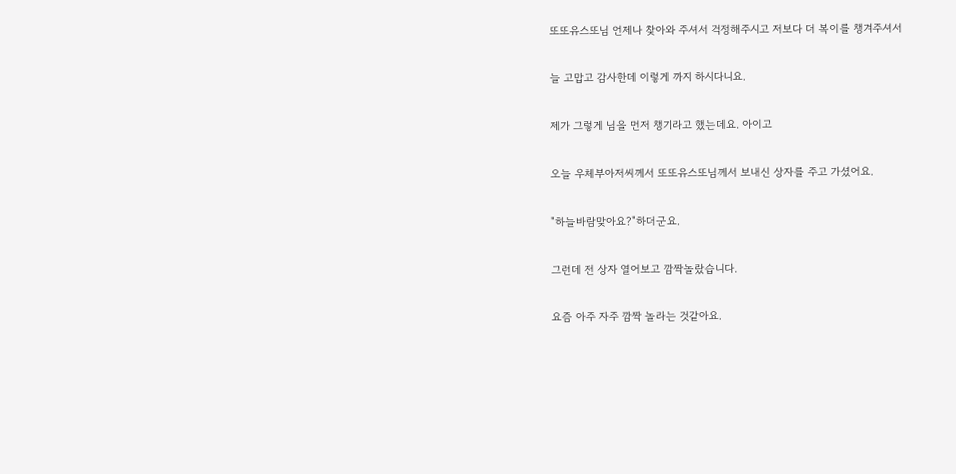또또유스또님 언제나 찾아와 주셔서 걱정해주시고 저보다 더 복이를 챙겨주셔서

늘 고맙고 감사한데 이렇게 까지 하시다니요.

제가 그렇게 님을 먼저 챙기라고 했는데요. 아이고

오늘 우체부아저씨께서 또또유스또님께서 보내신 상자를 주고 가셨어요.

"하늘바람맞아요?"하더군요.

그런데 전 상자 열어보고 깜짝놀랐습니다.

요즘 아주 자주 깜짝 놀라는 것같아요.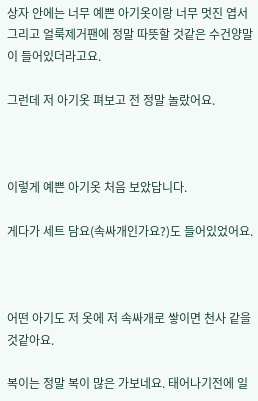상자 안에는 너무 예쁜 아기옷이랑 너무 멋진 엽서 그리고 얼룩제거팬에 정말 따뜻할 것같은 수건양말이 들어있더라고요.

그런데 저 아기옷 펴보고 전 정말 놀랐어요.



이렇게 예쁜 아기옷 처음 보았답니다.

게다가 세트 담요(속싸개인가요?)도 들어있었어요.



어떤 아기도 저 옷에 저 속싸개로 쌓이면 천사 같을 것같아요.

복이는 정말 복이 많은 가보네요. 태어나기전에 일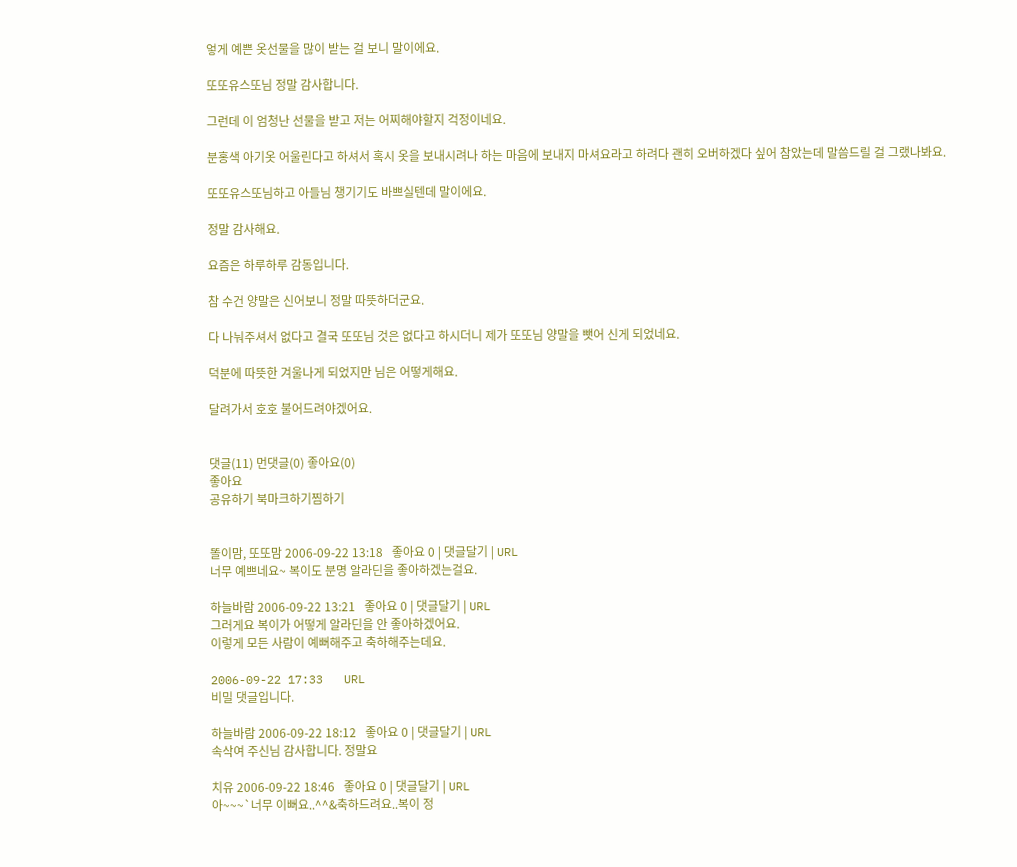엏게 예쁜 옷선물을 많이 받는 걸 보니 말이에요.

또또유스또님 정말 감사합니다.

그런데 이 엄청난 선물을 받고 저는 어찌해야할지 걱정이네요.

분홍색 아기옷 어울린다고 하셔서 혹시 옷을 보내시려나 하는 마음에 보내지 마셔요라고 하려다 괜히 오버하겠다 싶어 참았는데 말씀드릴 걸 그랬나봐요.

또또유스또님하고 아들님 챙기기도 바쁘실텐데 말이에요.

정말 감사해요.

요즘은 하루하루 감동입니다.

참 수건 양말은 신어보니 정말 따뜻하더군요.

다 나눠주셔서 없다고 결국 또또님 것은 없다고 하시더니 제가 또또님 양말을 뺏어 신게 되었네요.

덕분에 따뜻한 겨울나게 되었지만 님은 어떻게해요.

달려가서 호호 불어드려야겠어요.


댓글(11) 먼댓글(0) 좋아요(0)
좋아요
공유하기 북마크하기찜하기


똘이맘, 또또맘 2006-09-22 13:18   좋아요 0 | 댓글달기 | URL
너무 예쁘네요~ 복이도 분명 알라딘을 좋아하겠는걸요.

하늘바람 2006-09-22 13:21   좋아요 0 | 댓글달기 | URL
그러게요 복이가 어떻게 알라딘을 안 좋아하겠어요.
이렇게 모든 사람이 예뻐해주고 축하해주는데요.

2006-09-22 17:33   URL
비밀 댓글입니다.

하늘바람 2006-09-22 18:12   좋아요 0 | 댓글달기 | URL
속삭여 주신님 감사합니다. 정말요

치유 2006-09-22 18:46   좋아요 0 | 댓글달기 | URL
아~~~`너무 이뻐요..^^&축하드려요..복이 정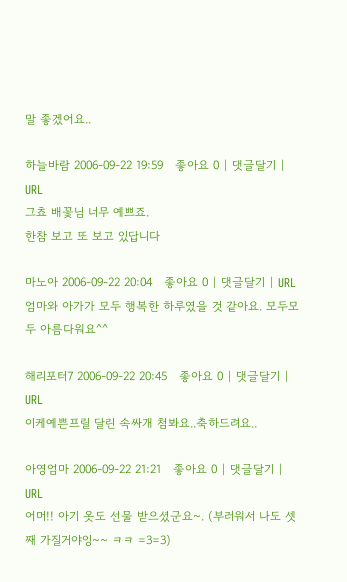말 좋겠어요..

하늘바람 2006-09-22 19:59   좋아요 0 | 댓글달기 | URL
그쵸 배꽃님 너무 예쁘죠.
한참 보고 또 보고 있답니다

마노아 2006-09-22 20:04   좋아요 0 | 댓글달기 | URL
엄마와 아가가 모두 행복한 하루였을 것 같아요. 모두모두 아름다워요^^

해리포터7 2006-09-22 20:45   좋아요 0 | 댓글달기 | URL
이케예쁜프릴 달린 속싸개 첨봐요..축하드려요..

아영엄마 2006-09-22 21:21   좋아요 0 | 댓글달기 | URL
어머!! 아기 옷도 선물 받으셨군요~. (부러워서 나도 셋째 가질거야잉~~ ㅋㅋ =3=3)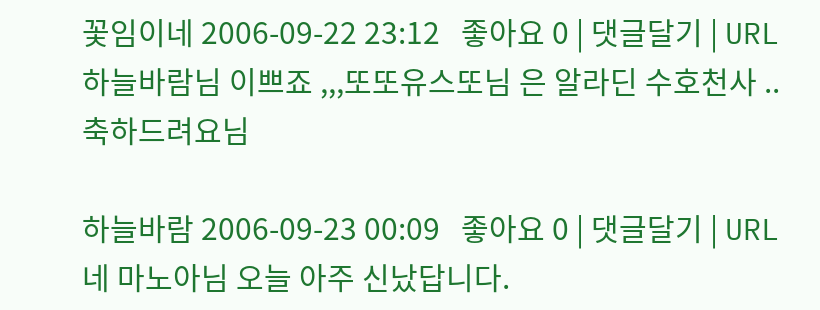꽃임이네 2006-09-22 23:12   좋아요 0 | 댓글달기 | URL
하늘바람님 이쁘죠 ,,,또또유스또님 은 알라딘 수호천사 ..
축하드려요님

하늘바람 2006-09-23 00:09   좋아요 0 | 댓글달기 | URL
네 마노아님 오늘 아주 신났답니다.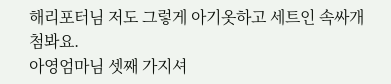해리포터님 저도 그렇게 아기옷하고 세트인 속싸개 첨봐요.
아영엄마님 셋째 가지셔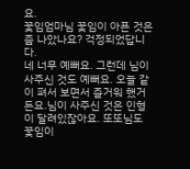요.
꽃임엄마님 꽃임이 아픈 것은 좀 나았나요? 걱정되었답니다.
네 너무 예뻐요. 그런데 님이 사주신 것도 예뻐요. 오늘 같이 펴서 보면서 즐거워 했거든요.님이 사주신 것은 인형이 달려있잖아요. 또또님도 꽃임이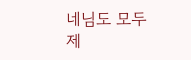네님도 모두 제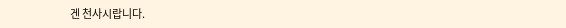겐 천사시랍니다.